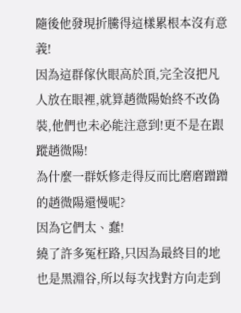隨後他發現折騰得這樣累根本沒有意義!
因為這群傢伙眼高於頂,完全沒把凡人放在眼裡,就算趙微陽始終不改偽裝,他們也未必能注意到!更不是在跟蹤趙微陽!
為什麼一群妖修走得反而比磨磨蹭蹭的趙微陽還慢呢?
因為它們太、蠢!
繞了許多冤枉路,只因為最終目的地也是黑淵谷,所以每次找對方向走到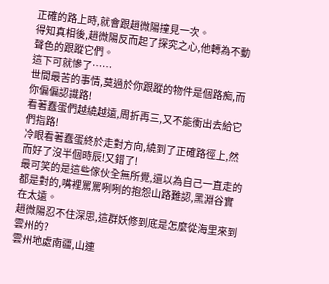正確的路上時,就會跟趙微陽撞見一次。
得知真相後,趙微陽反而起了探究之心,他轉為不動聲色的跟蹤它們。
這下可就慘了……
世間最苦的事情,莫過於你跟蹤的物件是個路痴,而你偏偏認識路!
看著蠢蛋們越繞越遠,周折再三,又不能衝出去給它們指路!
冷眼看著蠢蛋終於走對方向,繞到了正確路徑上,然而好了沒半個時辰!又錯了!
最可笑的是這些傢伙全無所覺,還以為自己一直走的都是對的,嘴裡罵罵咧咧的抱怨山路難認,黑淵谷實在太遠。
趙微陽忍不住深思,這群妖修到底是怎麼從海里來到雲州的?
雲州地處南疆,山連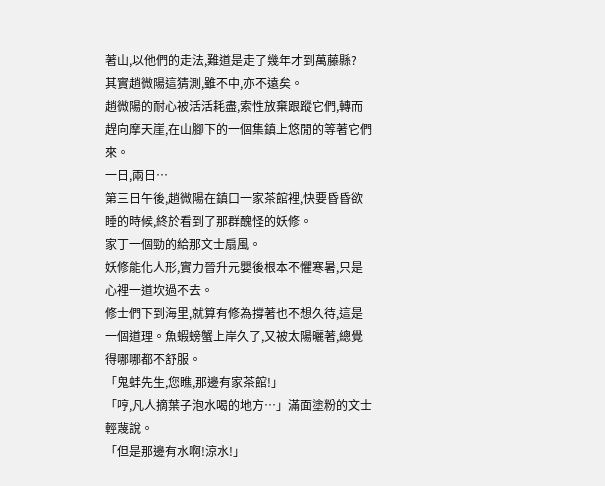著山,以他們的走法,難道是走了幾年才到萬藤縣?
其實趙微陽這猜測,雖不中,亦不遠矣。
趙微陽的耐心被活活耗盡,索性放棄跟蹤它們,轉而趕向摩天崖,在山腳下的一個集鎮上悠閒的等著它們來。
一日,兩日…
第三日午後,趙微陽在鎮口一家茶館裡,快要昏昏欲睡的時候,終於看到了那群醜怪的妖修。
家丁一個勁的給那文士扇風。
妖修能化人形,實力晉升元嬰後根本不懼寒暑,只是心裡一道坎過不去。
修士們下到海里,就算有修為撐著也不想久待,這是一個道理。魚蝦螃蟹上岸久了,又被太陽曬著,總覺得哪哪都不舒服。
「鬼蚌先生,您瞧,那邊有家茶館!」
「哼,凡人摘葉子泡水喝的地方…」滿面塗粉的文士輕蔑說。
「但是那邊有水啊!涼水!」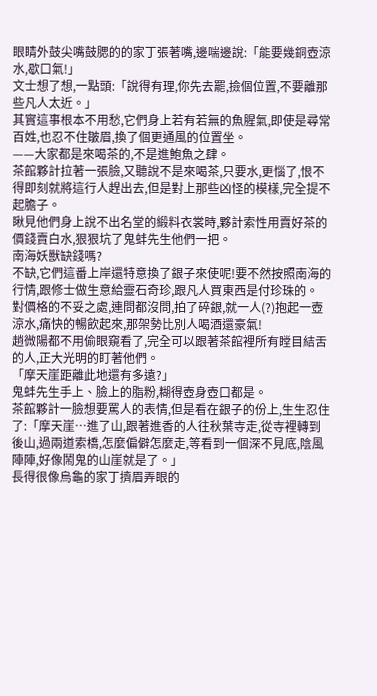眼睛外鼓尖嘴鼓腮的的家丁張著嘴,邊喘邊說:「能要幾銅壺涼水,歇口氣!」
文士想了想,一點頭:「說得有理,你先去罷,撿個位置,不要離那些凡人太近。」
其實這事根本不用愁,它們身上若有若無的魚腥氣,即使是尋常百姓,也忍不住皺眉,換了個更通風的位置坐。
——大家都是來喝茶的,不是進鮑魚之肆。
茶館夥計拉著一張臉,又聽說不是來喝茶,只要水,更惱了,恨不得即刻就將這行人趕出去,但是對上那些凶怪的模樣,完全提不起膽子。
瞅見他們身上說不出名堂的緞料衣裳時,夥計索性用賣好茶的價錢賣白水,狠狠坑了鬼蚌先生他們一把。
南海妖獸缺錢嗎?
不缺,它們這番上岸還特意換了銀子來使呢!要不然按照南海的行情,跟修士做生意給靈石奇珍,跟凡人買東西是付珍珠的。
對價格的不妥之處,連問都沒問,拍了碎銀,就一人(?)抱起一壺涼水,痛快的暢飲起來,那架勢比別人喝酒還豪氣!
趙微陽都不用偷眼窺看了,完全可以跟著茶館裡所有瞠目結舌的人,正大光明的盯著他們。
「摩天崖距離此地還有多遠?」
鬼蚌先生手上、臉上的脂粉,糊得壺身壺口都是。
茶館夥計一臉想要罵人的表情,但是看在銀子的份上,生生忍住了:「摩天崖…進了山,跟著進香的人往秋葉寺走,從寺裡轉到後山,過兩道索橋,怎麼偏僻怎麼走,等看到一個深不見底,陰風陣陣,好像鬧鬼的山崖就是了。」
長得很像烏龜的家丁擠眉弄眼的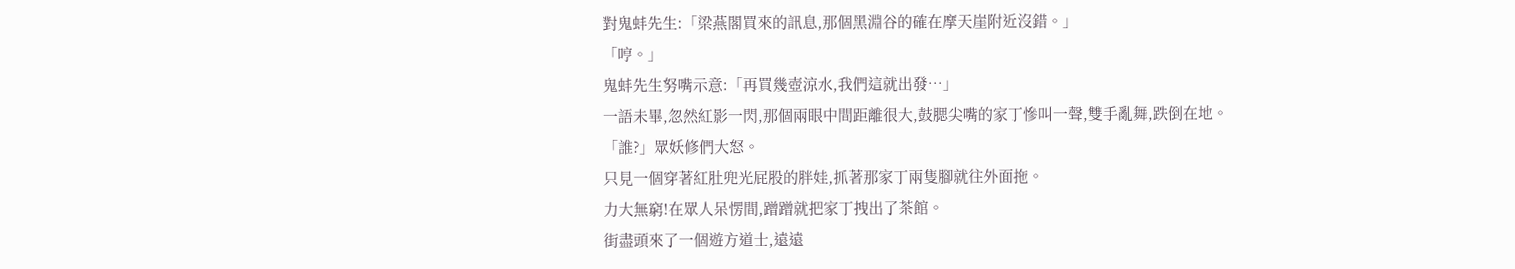對鬼蚌先生:「梁燕閣買來的訊息,那個黑淵谷的確在摩天崖附近沒錯。」
「哼。」
鬼蚌先生努嘴示意:「再買幾壺涼水,我們這就出發…」
一語未畢,忽然紅影一閃,那個兩眼中間距離很大,鼓腮尖嘴的家丁慘叫一聲,雙手亂舞,跌倒在地。
「誰?」眾妖修們大怒。
只見一個穿著紅肚兜光屁股的胖娃,抓著那家丁兩隻腳就往外面拖。
力大無窮!在眾人呆愣間,蹭蹭就把家丁拽出了茶館。
街盡頭來了一個遊方道士,遠遠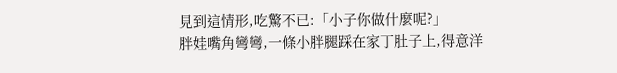見到這情形,吃驚不已:「小子你做什麼呢?」
胖娃嘴角彎彎,一條小胖腿踩在家丁肚子上,得意洋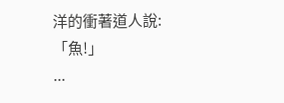洋的衝著道人說:
「魚!」
...